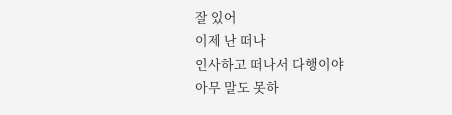잘 있어
이제 난 떠나
인사하고 떠나서 다행이야
아무 말도 못하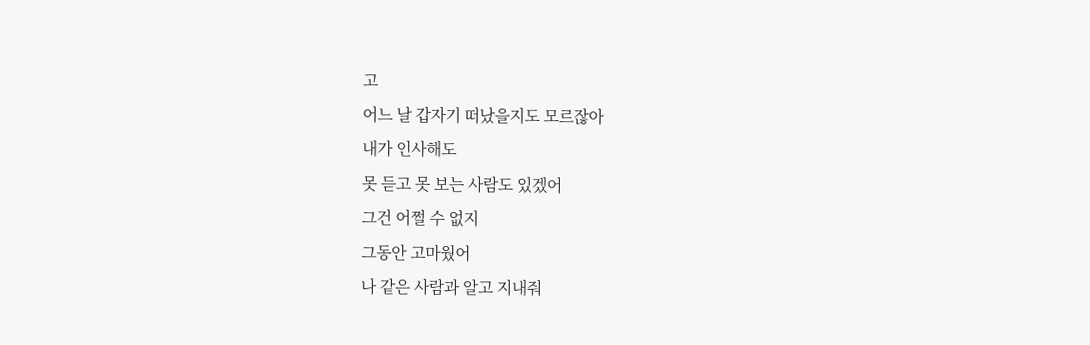고
어느 날 갑자기 떠났을지도 모르잖아
내가 인사해도
못 듣고 못 보는 사람도 있겠어
그건 어쩔 수 없지
그동안 고마웠어
나 같은 사람과 알고 지내줘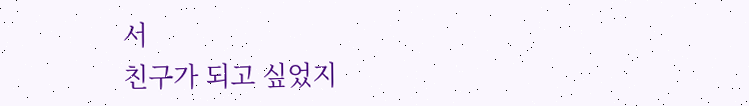서
친구가 되고 싶었지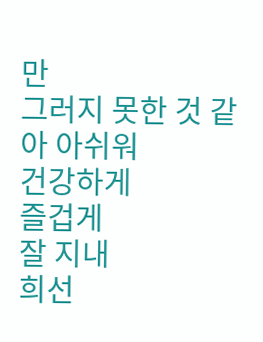만
그러지 못한 것 같아 아쉬워
건강하게
즐겁게
잘 지내
희선